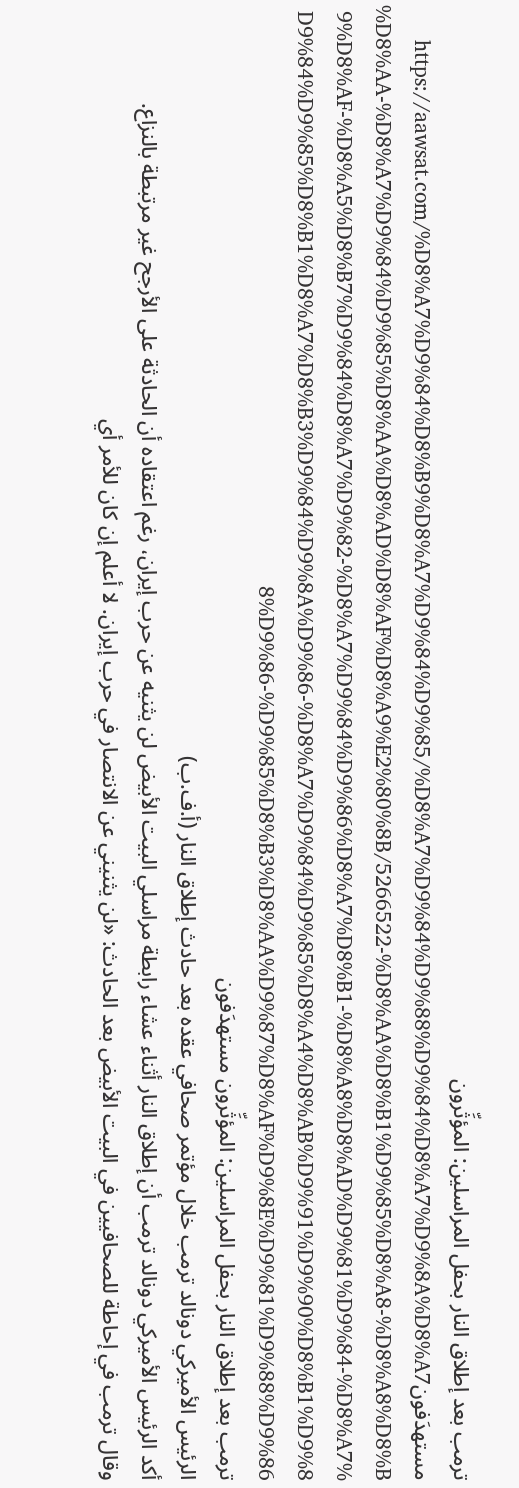ترمب بعد إطلاق النار بحفل المراسلين: المؤثِّرون مستهدَفونhttps://aawsat.com/%D8%A7%D9%84%D8%B9%D8%A7%D9%84%D9%85/%D8%A7%D9%84%D9%88%D9%84%D8%A7%D9%8A%D8%A7%D8%AA-%D8%A7%D9%84%D9%85%D8%AA%D8%AD%D8%AF%D8%A9%E2%80%8B/5266522-%D8%AA%D8%B1%D9%85%D8%A8-%D8%A8%D8%B9%D8%AF-%D8%A5%D8%B7%D9%84%D8%A7%D9%82-%D8%A7%D9%84%D9%86%D8%A7%D8%B1-%D8%A8%D8%AD%D9%81%D9%84-%D8%A7%D9%84%D9%85%D8%B1%D8%A7%D8%B3%D9%84%D9%8A%D9%86-%D8%A7%D9%84%D9%85%D8%A4%D8%AB%D9%91%D9%90%D8%B1%D9%88%D9%86-%D9%85%D8%B3%D8%AA%D9%87%D8%AF%D9%8E%D9%81%D9%88%D9%86
ترمب بعد إطلاق النار بحفل المراسلين: المؤثِّرون مستهدَفون
الرئيس الأميركي دونالد ترمب خلال مؤتمر صحافي عقده بعد حادث إطلاق النار (أ.ف.ب)
أكد الرئيس الأميركي دونالد ترمب أن إطلاق النار أثناء عشاء رابطة مراسلي البيت الأبيض لن يثنيه عن حرب إيران، رغم اعتقاده أن الحادثة على الأرجح غير مرتبطة بالنزاع.
وقال ترمب في إحاطة للصحافيين في البيت الأبيض بعد الحادث: «لن يثنيني عن الانتصار في حرب إيران. لا أعلم إن كان للأمر أي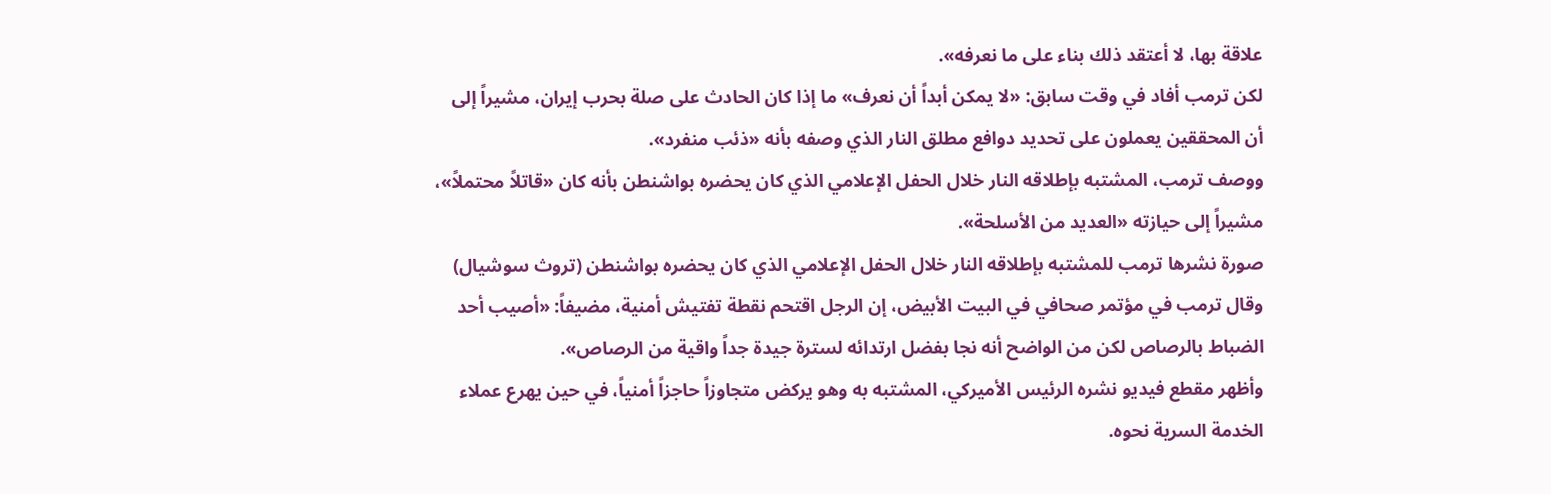علاقة بها، لا أعتقد ذلك بناء على ما نعرفه».
لكن ترمب أفاد في وقت سابق: «لا يمكن أبداً أن نعرف» ما إذا كان الحادث على صلة بحرب إيران، مشيراً إلى أن المحققين يعملون على تحديد دوافع مطلق النار الذي وصفه بأنه «ذئب منفرد».
ووصف ترمب، المشتبه بإطلاقه النار خلال الحفل الإعلامي الذي كان يحضره بواشنطن بأنه كان «قاتلاً محتملاً»، مشيراً إلى حيازته «العديد من الأسلحة».
صورة نشرها ترمب للمشتبه بإطلاقه النار خلال الحفل الإعلامي الذي كان يحضره بواشنطن (تروث سوشيال)
وقال ترمب في مؤتمر صحافي في البيت الأبيض، إن الرجل اقتحم نقطة تفتيش أمنية، مضيفاً: «أصيب أحد الضباط بالرصاص لكن من الواضح أنه نجا بفضل ارتدائه لسترة جيدة جداً واقية من الرصاص».
وأظهر مقطع فيديو نشره الرئيس الأميركي، المشتبه به وهو يركض متجاوزاً حاجزاً أمنياً، في حين يهرع عملاء الخدمة السرية نحوه.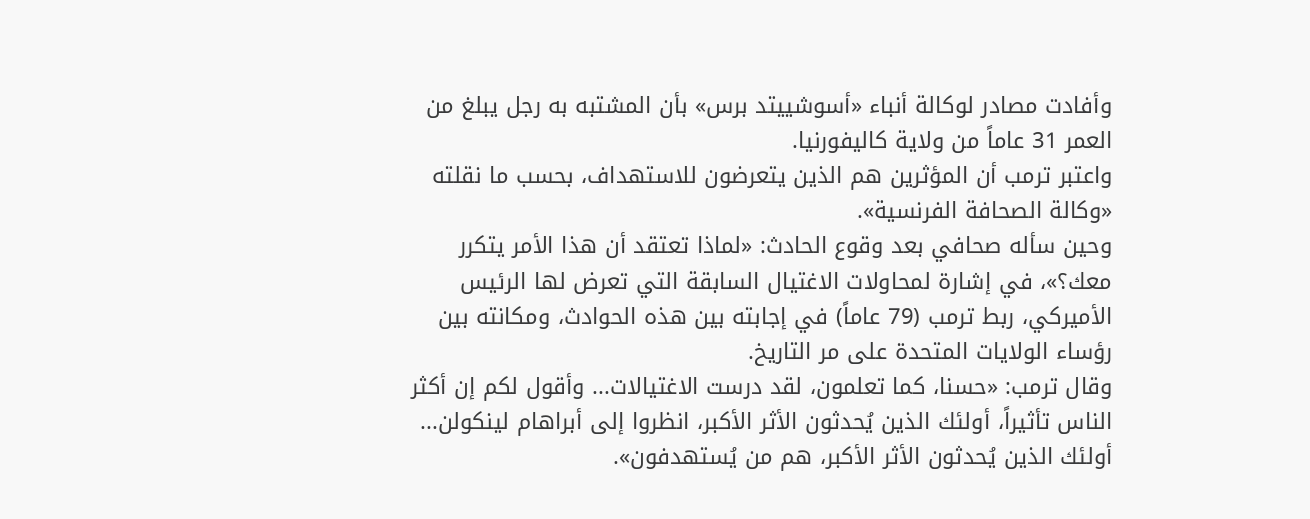وأفادت مصادر لوكالة أنباء «أسوشييتد برس» بأن المشتبه به رجل يبلغ من العمر 31 عاماً من ولاية كاليفورنيا.
واعتبر ترمب أن المؤثرين هم الذين يتعرضون للاستهداف، بحسب ما نقلته «وكالة الصحافة الفرنسية».
وحين سأله صحافي بعد وقوع الحادث: «لماذا تعتقد أن هذا الأمر يتكرر معك؟»، في إشارة لمحاولات الاغتيال السابقة التي تعرض لها الرئيس الأميركي، ربط ترمب (79 عاماً) في إجابته بين هذه الحوادث، ومكانته بين رؤساء الولايات المتحدة على مر التاريخ.
وقال ترمب: «حسنا، كما تعلمون، لقد درست الاغتيالات... وأقول لكم إن أكثر الناس تأثيراً، أولئك الذين يُحدثون الأثر الأكبر، انظروا إلى أبراهام لينكولن... أولئك الذين يُحدثون الأثر الأكبر، هم من يُستهدفون».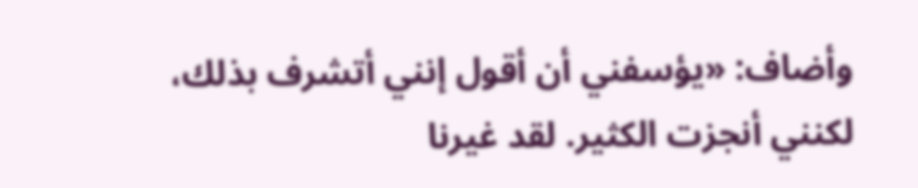وأضاف: «يؤسفني أن أقول إنني أتشرف بذلك، لكنني أنجزت الكثير. لقد غيرنا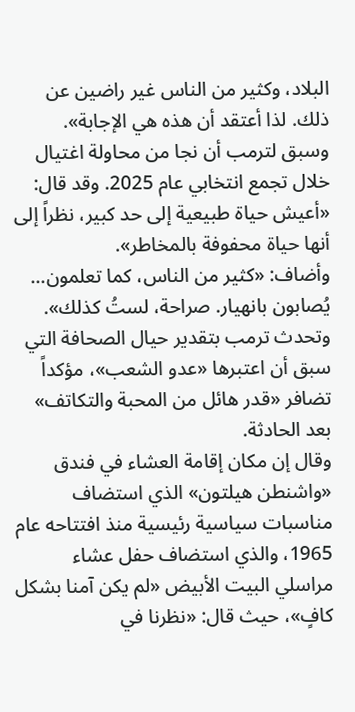البلاد، وكثير من الناس غير راضين عن ذلك. لذا أعتقد أن هذه هي الإجابة».
وسبق لترمب أن نجا من محاولة اغتيال خلال تجمع انتخابي عام 2025. وقد قال: «أعيش حياة طبيعية إلى حد كبير، نظراً إلى أنها حياة محفوفة بالمخاطر».
وأضاف: «كثير من الناس، كما تعلمون... يُصابون بانهيار. صراحة، لستُ كذلك».
وتحدث ترمب بتقدير حيال الصحافة التي سبق أن اعتبرها «عدو الشعب»، مؤكداً تضافر «قدر هائل من المحبة والتكاتف» بعد الحادثة.
وقال إن مكان إقامة العشاء في فندق «واشنطن هيلتون» الذي استضاف مناسبات سياسية رئيسية منذ افتتاحه عام 1965، والذي استضاف حفل عشاء مراسلي البيت الأبيض «لم يكن آمنا بشكل كافٍ»، حيث قال: «نظرنا في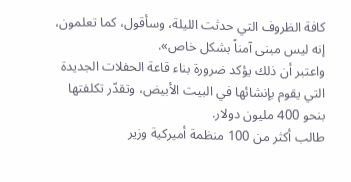كافة الظروف التي حدثت الليلة، وسأقول، كما تعلمون، إنه ليس مبنى آمناً بشكل خاص».
واعتبر أن ذلك يؤكد ضرورة بناء قاعة الحفلات الجديدة التي يقوم بإنشائها في البيت الأبيض، وتقدّر تكلفتها بنحو 400 مليون دولار.
طالب أكثر من 100 منظمة أميركية وزير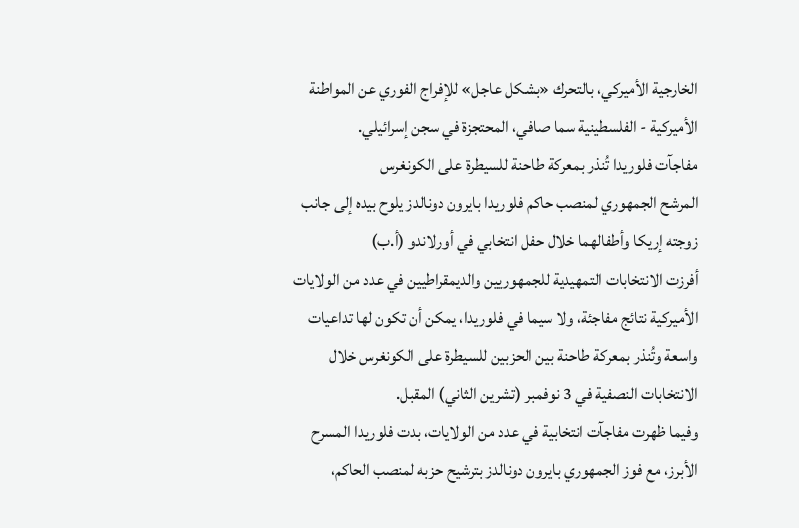الخارجية الأميركي، بالتحرك «بشكل عاجل» للإفراج الفوري عن المواطنة الأميركية - الفلسطينية سما صافي، المحتجزة في سجن إسرائيلي.
مفاجآت فلوريدا تُنذر بمعركة طاحنة للسيطرة على الكونغرس
المرشح الجمهوري لمنصب حاكم فلوريدا بايرون دونالدز يلوح بيده إلى جانب زوجته إريكا وأطفالهما خلال حفل انتخابي في أورلاندو (أ.ب)
أفرزت الانتخابات التمهيدية للجمهوريين والديمقراطيين في عدد من الولايات الأميركية نتائج مفاجئة، ولا سيما في فلوريدا، يمكن أن تكون لها تداعيات واسعة وتُنذر بمعركة طاحنة بين الحزبين للسيطرة على الكونغرس خلال الانتخابات النصفية في 3 نوفمبر (تشرين الثاني) المقبل.
وفيما ظهرت مفاجآت انتخابية في عدد من الولايات، بدت فلوريدا المسرح الأبرز، مع فوز الجمهوري بايرون دونالدز بترشيح حزبه لمنصب الحاكم،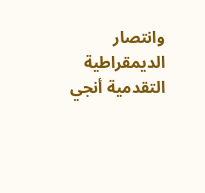وانتصار الديمقراطية التقدمية أنجي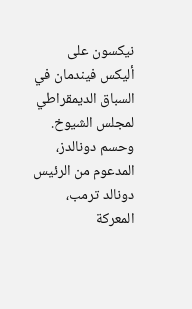نيكسون على أليكس فيندمان في السباق الديمقراطي لمجلس الشيوخ.
وحسم دونالدز، المدعوم من الرئيس دونالد ترمب، المعركة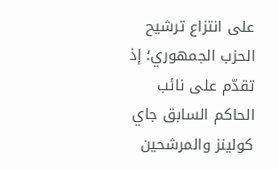على انتزاع ترشيح الحزب الجمهوري؛ إذ تقدّم على نائب الحاكم السابق جاي كولينز والمرشحين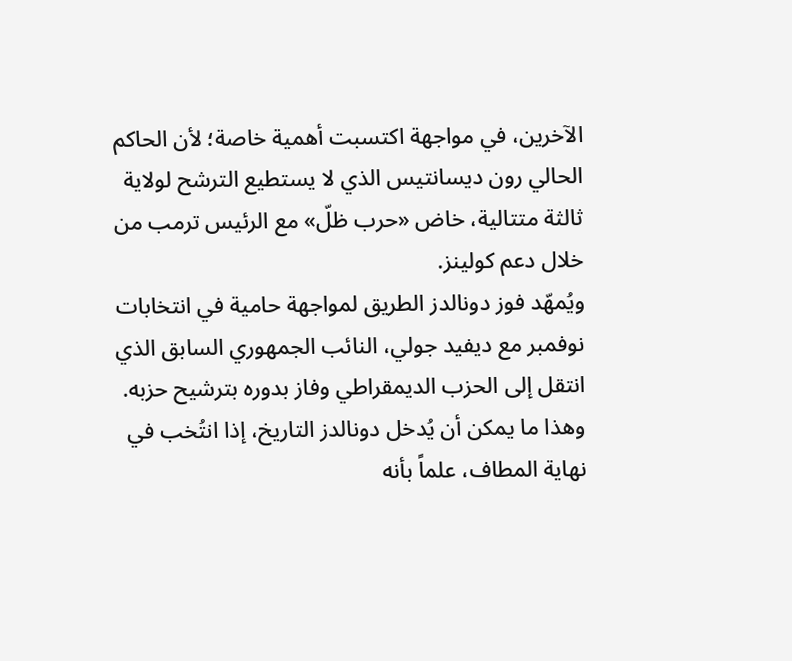الآخرين، في مواجهة اكتسبت أهمية خاصة؛ لأن الحاكم الحالي رون ديسانتيس الذي لا يستطيع الترشح لولاية ثالثة متتالية، خاض «حرب ظلّ» مع الرئيس ترمب من خلال دعم كولينز.
ويُمهّد فوز دونالدز الطريق لمواجهة حامية في انتخابات نوفمبر مع ديفيد جولي، النائب الجمهوري السابق الذي انتقل إلى الحزب الديمقراطي وفاز بدوره بترشيح حزبه. وهذا ما يمكن أن يُدخل دونالدز التاريخ، إذا انتُخب في نهاية المطاف، علماً بأنه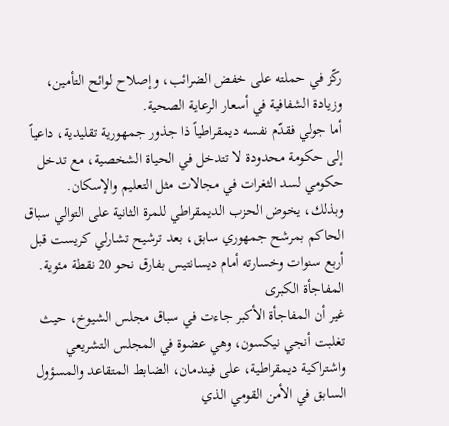ركّز في حملته على خفض الضرائب، وإصلاح لوائح التأمين، وزيادة الشفافية في أسعار الرعاية الصحية.
أما جولي فقدّم نفسه ديمقراطياً ذا جذور جمهورية تقليدية، داعياً إلى حكومة محدودة لا تتدخل في الحياة الشخصية، مع تدخل حكومي لسد الثغرات في مجالات مثل التعليم والإسكان.
وبذلك، يخوض الحزب الديمقراطي للمرة الثانية على التوالي سباق الحاكم بمرشح جمهوري سابق، بعد ترشيح تشارلي كريست قبل أربع سنوات وخسارته أمام ديسانتيس بفارق نحو 20 نقطة مئوية.
المفاجأة الكبرى
غير أن المفاجأة الأكبر جاءت في سباق مجلس الشيوخ، حيث تغلبت أنجي نيكسون، وهي عضوة في المجلس التشريعي واشتراكية ديمقراطية، على فيندمان، الضابط المتقاعد والمسؤول السابق في الأمن القومي الذي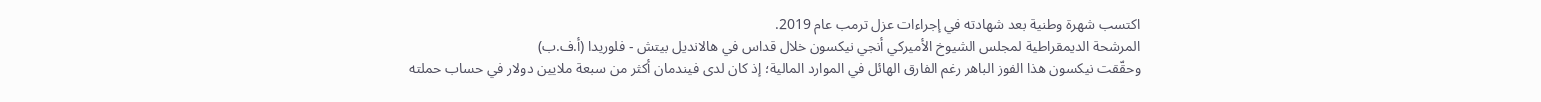اكتسب شهرة وطنية بعد شهادته في إجراءات عزل ترمب عام 2019.
المرشحة الديمقراطية لمجلس الشيوخ الأميركي أنجي نيكسون خلال قداس في هالانديل بيتش - فلوريدا (أ.ف.ب)
وحقّقت نيكسون هذا الفوز الباهر رغم الفارق الهائل في الموارد المالية؛ إذ كان لدى فيندمان أكثر من سبعة ملايين دولار في حساب حملته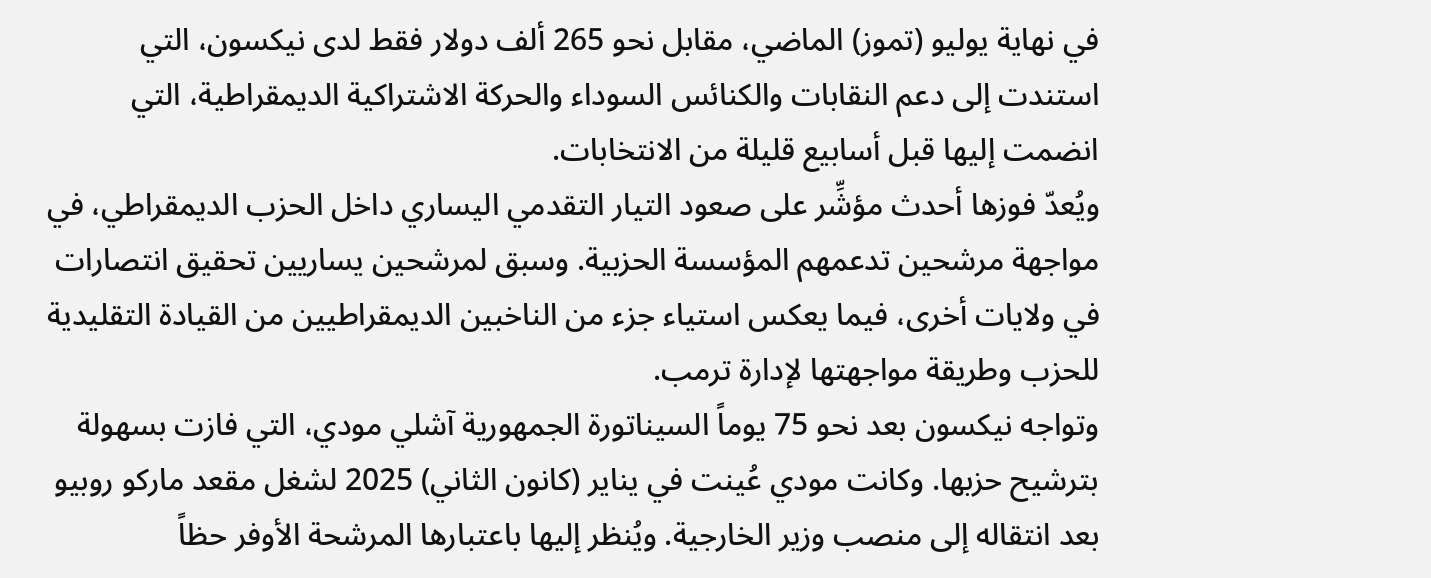في نهاية يوليو (تموز) الماضي، مقابل نحو 265 ألف دولار فقط لدى نيكسون، التي استندت إلى دعم النقابات والكنائس السوداء والحركة الاشتراكية الديمقراطية، التي انضمت إليها قبل أسابيع قليلة من الانتخابات.
ويُعدّ فوزها أحدث مؤشِّر على صعود التيار التقدمي اليساري داخل الحزب الديمقراطي، في مواجهة مرشحين تدعمهم المؤسسة الحزبية. وسبق لمرشحين يساريين تحقيق انتصارات في ولايات أخرى، فيما يعكس استياء جزء من الناخبين الديمقراطيين من القيادة التقليدية للحزب وطريقة مواجهتها لإدارة ترمب.
وتواجه نيكسون بعد نحو 75 يوماً السيناتورة الجمهورية آشلي مودي، التي فازت بسهولة بترشيح حزبها. وكانت مودي عُينت في يناير (كانون الثاني) 2025 لشغل مقعد ماركو روبيو بعد انتقاله إلى منصب وزير الخارجية. ويُنظر إليها باعتبارها المرشحة الأوفر حظاً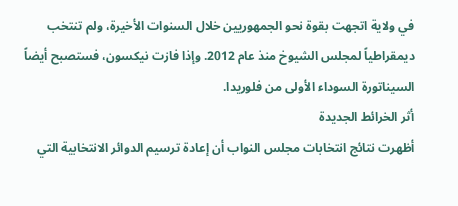في ولاية اتجهت بقوة نحو الجمهوريين خلال السنوات الأخيرة، ولم تنتخب ديمقراطياً لمجلس الشيوخ منذ عام 2012. وإذا فازت نيكسون، فستصبح أيضاً السيناتورة السوداء الأولى من فلوريدا.
أثر الخرائط الجديدة
أظهرت نتائج انتخابات مجلس النواب أن إعادة ترسيم الدوائر الانتخابية التي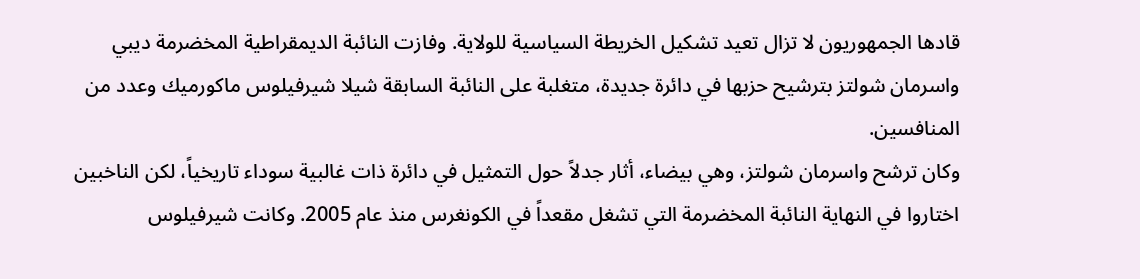قادها الجمهوريون لا تزال تعيد تشكيل الخريطة السياسية للولاية. وفازت النائبة الديمقراطية المخضرمة ديبي واسرمان شولتز بترشيح حزبها في دائرة جديدة، متغلبة على النائبة السابقة شيلا شيرفيلوس ماكورميك وعدد من المنافسين.
وكان ترشح واسرمان شولتز، وهي بيضاء، أثار جدلاً حول التمثيل في دائرة ذات غالبية سوداء تاريخياً، لكن الناخبين اختاروا في النهاية النائبة المخضرمة التي تشغل مقعداً في الكونغرس منذ عام 2005. وكانت شيرفيلوس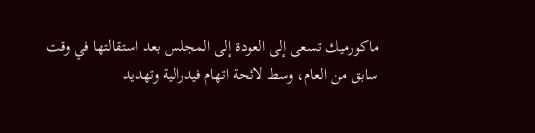ماكورميك تسعى إلى العودة إلى المجلس بعد استقالتها في وقت سابق من العام، وسط لائحة اتهام فيدرالية وتهديد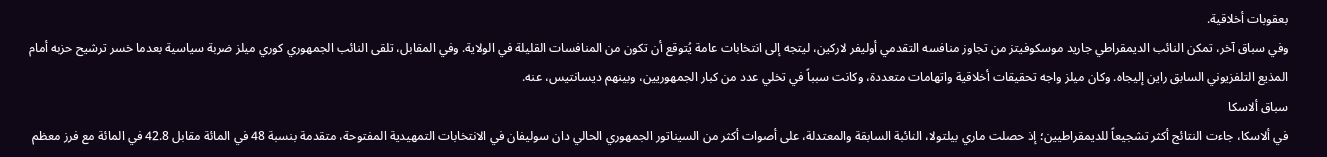بعقوبات أخلاقية.
وفي سباق آخر، تمكن النائب الديمقراطي جاريد موسكوفيتز من تجاوز منافسه التقدمي أوليفر لاركين، ليتجه إلى انتخابات عامة يُتوقع أن تكون من المنافسات القليلة في الولاية. وفي المقابل، تلقى النائب الجمهوري كوري ميلز ضربة سياسية بعدما خسر ترشيح حزبه أمام المذيع التلفزيوني السابق راين إليجاه. وكان ميلز واجه تحقيقات أخلاقية واتهامات متعددة، وكانت سبباً في تخلي عدد من كبار الجمهوريين، وبينهم ديسانتيس، عنه.
سباق ألاسكا
في ألاسكا، جاءت النتائج أكثر تشجيعاً للديمقراطيين؛ إذ حصلت ماري بيلتولا، النائبة السابقة والمعتدلة، على أصوات أكثر من السيناتور الجمهوري الحالي دان سوليفان في الانتخابات التمهيدية المفتوحة، متقدمة بنسبة 48 في المائة مقابل 42.8 في المائة مع فرز معظم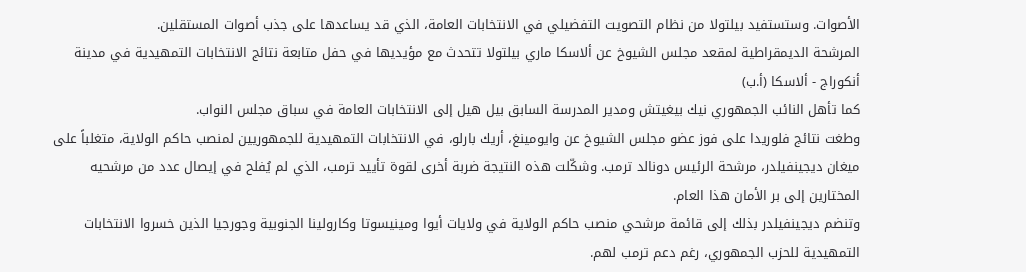الأصوات. وستستفيد بيلتولا من نظام التصويت التفضيلي في الانتخابات العامة، الذي قد يساعدها على جذب أصوات المستقلين.
المرشحة الديمقراطية لمقعد مجلس الشيوخ عن ألاسكا ماري بيلتولا تتحدث مع مؤيديها في حفل متابعة نتائج الانتخابات التمهيدية في مدينة أنكوراج - ألاسكا (أ.ب)
كما تأهل النائب الجمهوري نيك بيغيتش ومدير المدرسة السابق بيل هيل إلى الانتخابات العامة في سباق مجلس النواب.
وطغت نتائج فلوريدا على فوز عضو مجلس الشيوخ عن وايومينغ، أريك بارلو، في الانتخابات التمهيدية للجمهوريين لمنصب حاكم الولاية، متغلباً على ميغان ديجينفيلدر، مرشحة الرئيس دونالد ترمب. وشكّلت هذه النتيجة ضربة أخرى لقوة تأييد ترمب، الذي لم يُفلح في إيصال عدد من مرشحيه المختارين إلى بر الأمان هذا العام.
وتنضم ديجينفيلدر بذلك إلى قائمة مرشحي منصب حاكم الولاية في ولايات أيوا ومينيسوتا وكارولينا الجنوبية وجورجيا الذين خسروا الانتخابات التمهيدية للحزب الجمهوري، رغم دعم ترمب لهم.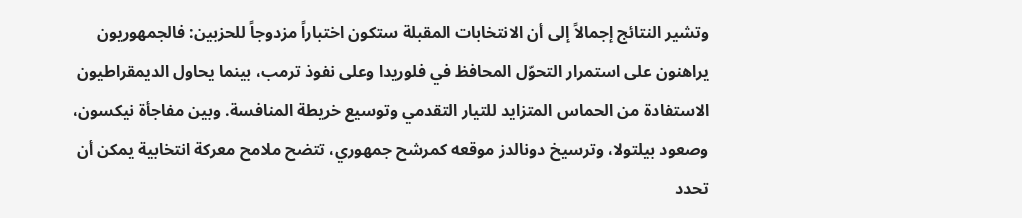وتشير النتائج إجمالاً إلى أن الانتخابات المقبلة ستكون اختباراً مزدوجاً للحزبين: فالجمهوريون يراهنون على استمرار التحوّل المحافظ في فلوريدا وعلى نفوذ ترمب، بينما يحاول الديمقراطيون الاستفادة من الحماس المتزايد للتيار التقدمي وتوسيع خريطة المنافسة. وبين مفاجأة نيكسون، وصعود بيلتولا، وترسيخ دونالدز موقعه كمرشح جمهوري، تتضح ملامح معركة انتخابية يمكن أن تحدد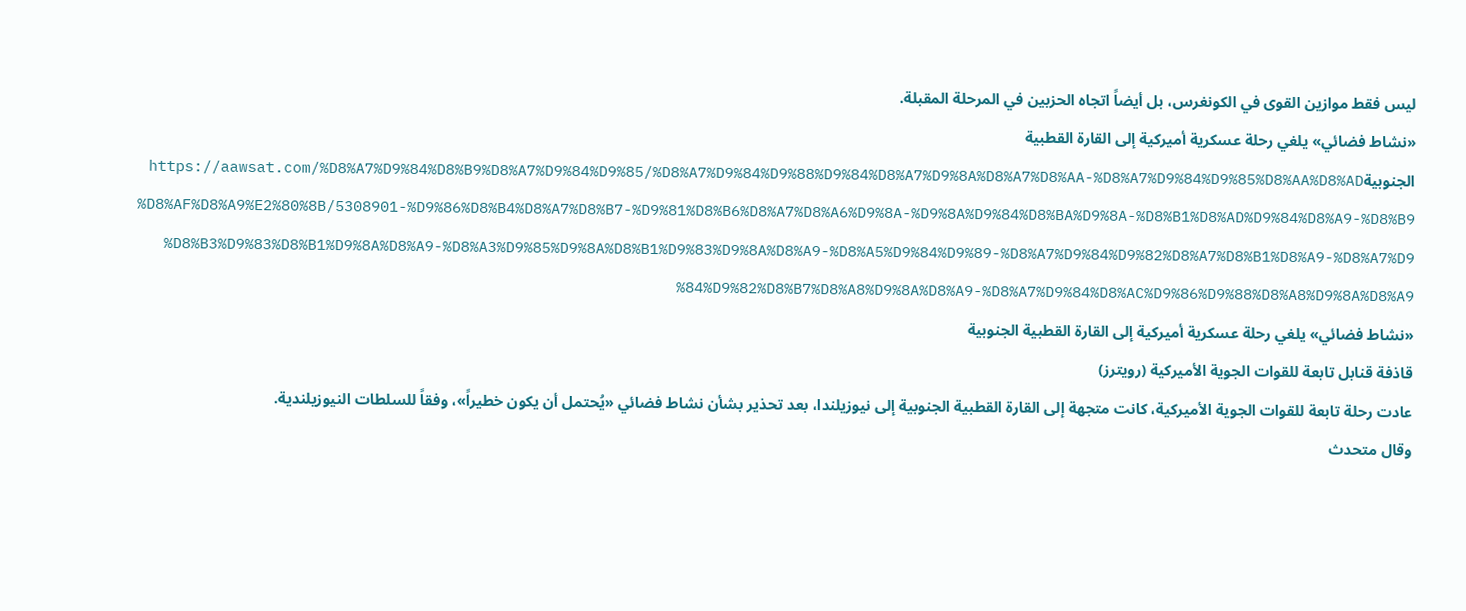ليس فقط موازين القوى في الكونغرس، بل أيضاً اتجاه الحزبين في المرحلة المقبلة.
«نشاط فضائي» يلغي رحلة عسكرية أميركية إلى القارة القطبية الجنوبيةhttps://aawsat.com/%D8%A7%D9%84%D8%B9%D8%A7%D9%84%D9%85/%D8%A7%D9%84%D9%88%D9%84%D8%A7%D9%8A%D8%A7%D8%AA-%D8%A7%D9%84%D9%85%D8%AA%D8%AD%D8%AF%D8%A9%E2%80%8B/5308901-%D9%86%D8%B4%D8%A7%D8%B7-%D9%81%D8%B6%D8%A7%D8%A6%D9%8A-%D9%8A%D9%84%D8%BA%D9%8A-%D8%B1%D8%AD%D9%84%D8%A9-%D8%B9%D8%B3%D9%83%D8%B1%D9%8A%D8%A9-%D8%A3%D9%85%D9%8A%D8%B1%D9%83%D9%8A%D8%A9-%D8%A5%D9%84%D9%89-%D8%A7%D9%84%D9%82%D8%A7%D8%B1%D8%A9-%D8%A7%D9%84%D9%82%D8%B7%D8%A8%D9%8A%D8%A9-%D8%A7%D9%84%D8%AC%D9%86%D9%88%D8%A8%D9%8A%D8%A9
«نشاط فضائي» يلغي رحلة عسكرية أميركية إلى القارة القطبية الجنوبية
قاذفة قنابل تابعة للقوات الجوية الأميركية (رويترز)
عادت رحلة تابعة للقوات الجوية الأميركية، كانت متجهة إلى القارة القطبية الجنوبية إلى نيوزيلندا، بعد تحذير بشأن نشاط فضائي «يُحتمل أن يكون خطيراً»، وفقاً للسلطات النيوزيلندية.
وقال متحدث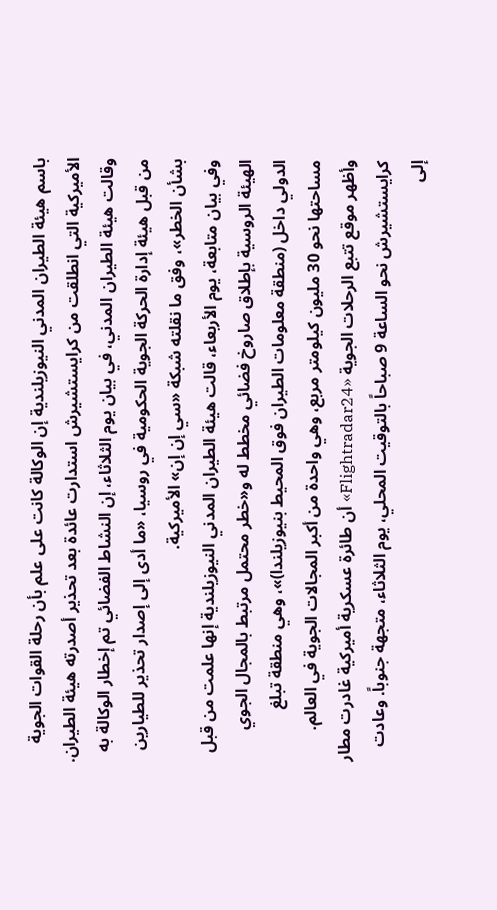باسم هيئة الطيران المدني النيوزيلندية إن الوكالة كانت على علم بأن رحلة القوات الجوية الأميركية التي انطلقت من كرايستشيرش استدارت عائدة بعد تحذير أصدرته هيئة الطيران.
وقالت هيئة الطيران المدني، في بيان يوم الثلاثاء، إن النشاط الفضائي تم إخطار الوكالة به من قبل هيئة إدارة الحركة الجوية الحكومية في روسيا، «ما أدى إلى إصدار تحذير للطيارين بشأن الخطر»، وفق ما نقلته شبكة «سي إن إن» الأميركية.
وفي بيان متابعة، يوم الأربعاء، قالت هيئة الطيران المدني النيوزيلندية إنها علمت من قبل الهيئة الروسية بإطلاق صاروخ فضائي مخطط له و«خطر محتمل مرتبط بالمجال الجوي الدولي داخل (منطقة معلومات الطيران فوق المحيط بنيوزيلندا)»، وهي منطقة تبلغ مساحتها نحو 30 مليون كيلومتر مربع، وهي واحدة من أكبر المجالات الجوية في العالم.
وأظهر موقع تتبع الرحلات الجوية «Flightradar24» أن طائرة عسكرية أميركية غادرت مطار كرايستشيرش نحو الساعة 9 صباحاً بالتوقيت المحلي، يوم الثلاثاء، متجهة جنوباً. وعادت إلى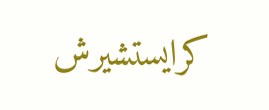كرايستشيرش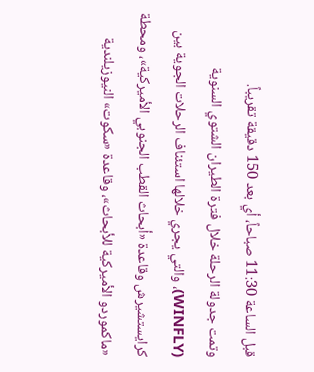قبل الساعة 11:30 صباحاً، أي بعد 150 دقيقة تقريباً.
وتمت جدولة الرحلة خلال فترة الطيران الشتوي السنوية (WINFLY)، والتي يجري خلالها استئناف الرحلات الجوية بين كرايستشيرش وقاعدة «أبحاث القطب الجنوبي الأميركية»، ومحطة «ماكموردو الأميركية للأبحاث»، وقاعدة «سكوت» النيوزيلندية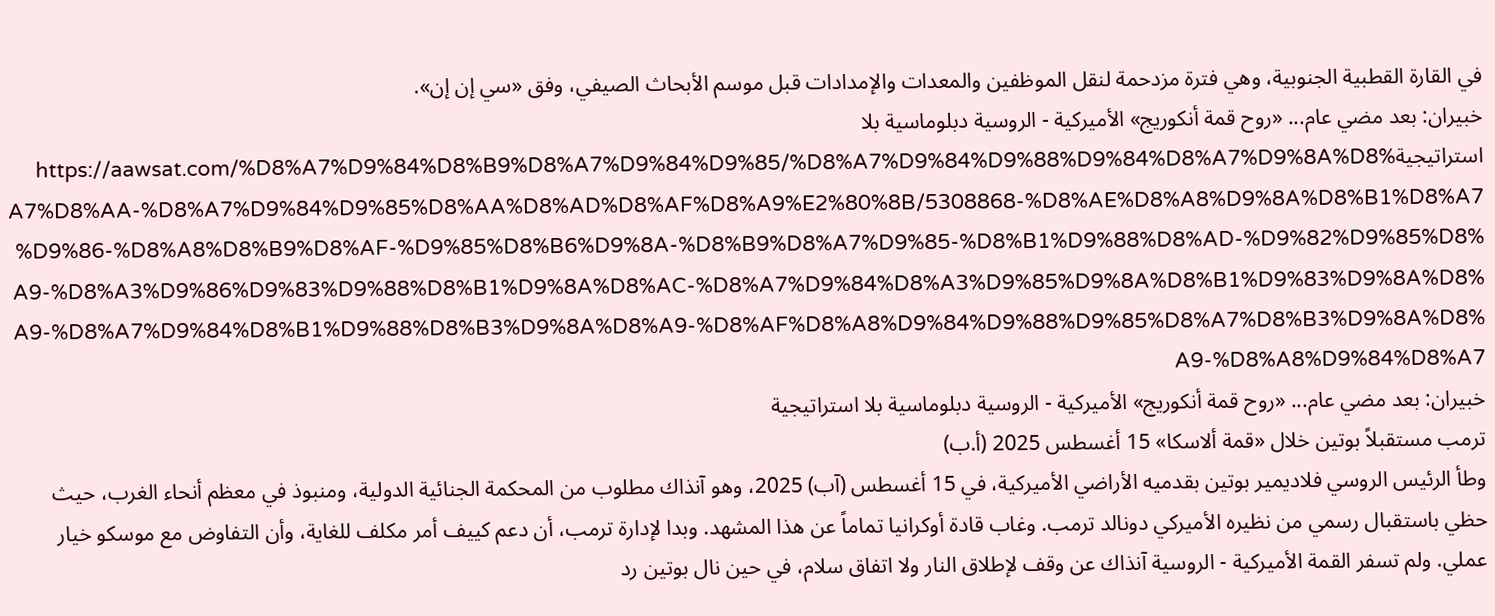في القارة القطبية الجنوبية، وهي فترة مزدحمة لنقل الموظفين والمعدات والإمدادات قبل موسم الأبحاث الصيفي، وفق «سي إن إن».
خبيران: بعد مضي عام... «روح قمة أنكوريج» الأميركية - الروسية دبلوماسية بلا استراتيجيةhttps://aawsat.com/%D8%A7%D9%84%D8%B9%D8%A7%D9%84%D9%85/%D8%A7%D9%84%D9%88%D9%84%D8%A7%D9%8A%D8%A7%D8%AA-%D8%A7%D9%84%D9%85%D8%AA%D8%AD%D8%AF%D8%A9%E2%80%8B/5308868-%D8%AE%D8%A8%D9%8A%D8%B1%D8%A7%D9%86-%D8%A8%D8%B9%D8%AF-%D9%85%D8%B6%D9%8A-%D8%B9%D8%A7%D9%85-%D8%B1%D9%88%D8%AD-%D9%82%D9%85%D8%A9-%D8%A3%D9%86%D9%83%D9%88%D8%B1%D9%8A%D8%AC-%D8%A7%D9%84%D8%A3%D9%85%D9%8A%D8%B1%D9%83%D9%8A%D8%A9-%D8%A7%D9%84%D8%B1%D9%88%D8%B3%D9%8A%D8%A9-%D8%AF%D8%A8%D9%84%D9%88%D9%85%D8%A7%D8%B3%D9%8A%D8%A9-%D8%A8%D9%84%D8%A7
خبيران: بعد مضي عام... «روح قمة أنكوريج» الأميركية - الروسية دبلوماسية بلا استراتيجية
ترمب مستقبلاً بوتين خلال «قمة ألاسكا» 15 أغسطس 2025 (أ.ب)
وطأ الرئيس الروسي فلاديمير بوتين بقدميه الأراضي الأميركية، في 15 أغسطس (آب) 2025، وهو آنذاك مطلوب من المحكمة الجنائية الدولية، ومنبوذ في معظم أنحاء الغرب، حيث حظي باستقبال رسمي من نظيره الأميركي دونالد ترمب. وغاب قادة أوكرانيا تماماً عن هذا المشهد. وبدا لإدارة ترمب، أن دعم كييف أمر مكلف للغاية، وأن التفاوض مع موسكو خيار عملي. ولم تسفر القمة الأميركية - الروسية آنذاك عن وقف لإطلاق النار ولا اتفاق سلام، في حين نال بوتين رد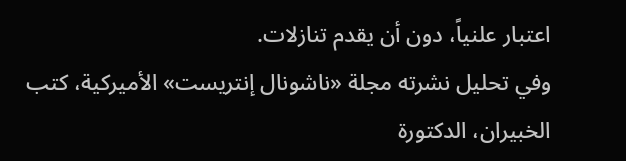اعتبار علنياً، دون أن يقدم تنازلات.
وفي تحليل نشرته مجلة «ناشونال إنتريست» الأميركية، كتب الخبيران، الدكتورة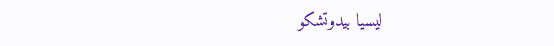ليسيا بيدوتشكو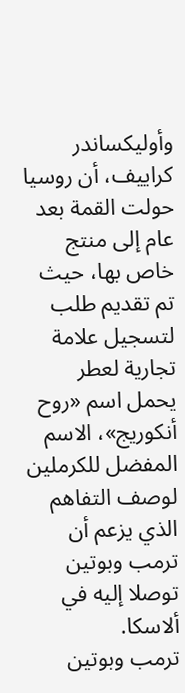وأوليكساندر كراييف، أن روسيا حولت القمة بعد عام إلى منتج خاص بها، حيث تم تقديم طلب لتسجيل علامة تجارية لعطر يحمل اسم «روح أنكوريج»، الاسم المفضل للكرملين لوصف التفاهم الذي يزعم أن ترمب وبوتين توصلا إليه في ألاسكا.
ترمب وبوتين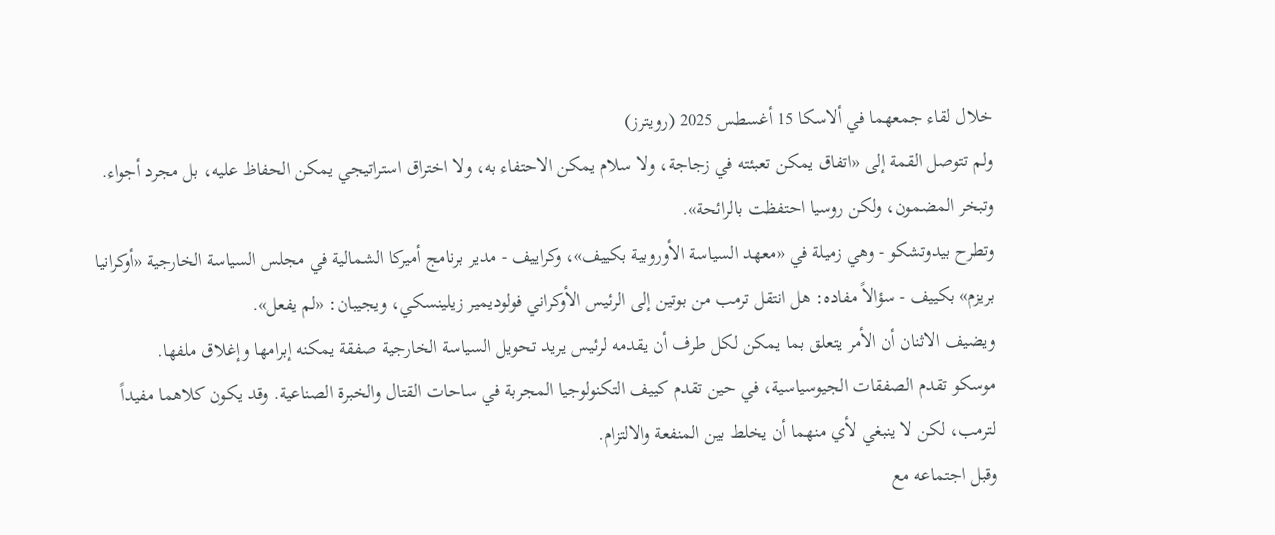خلال لقاء جمعهما في ألاسكا 15 أغسطس 2025 (رويترز)
ولم تتوصل القمة إلى «اتفاق يمكن تعبئته في زجاجة، ولا سلام يمكن الاحتفاء به، ولا اختراق استراتيجي يمكن الحفاظ عليه، بل مجرد أجواء. وتبخر المضمون، ولكن روسيا احتفظت بالرائحة».
وتطرح بيدوتشكو - وهي زميلة في «معهد السياسة الأوروبية بكييف»، وكراييف - مدير برنامج أميركا الشمالية في مجلس السياسة الخارجية «أوكرانيا بريزم» بكييف - سؤالاً مفاده: هل انتقل ترمب من بوتين إلى الرئيس الأوكراني فولوديمير زيلينسكي، ويجيبان: «لم يفعل».
ويضيف الاثنان أن الأمر يتعلق بما يمكن لكل طرف أن يقدمه لرئيس يريد تحويل السياسة الخارجية صفقة يمكنه إبرامها وإغلاق ملفها.
موسكو تقدم الصفقات الجيوسياسية، في حين تقدم كييف التكنولوجيا المجربة في ساحات القتال والخبرة الصناعية. وقد يكون كلاهما مفيداً لترمب، لكن لا ينبغي لأي منهما أن يخلط بين المنفعة والالتزام.
وقبل اجتماعه مع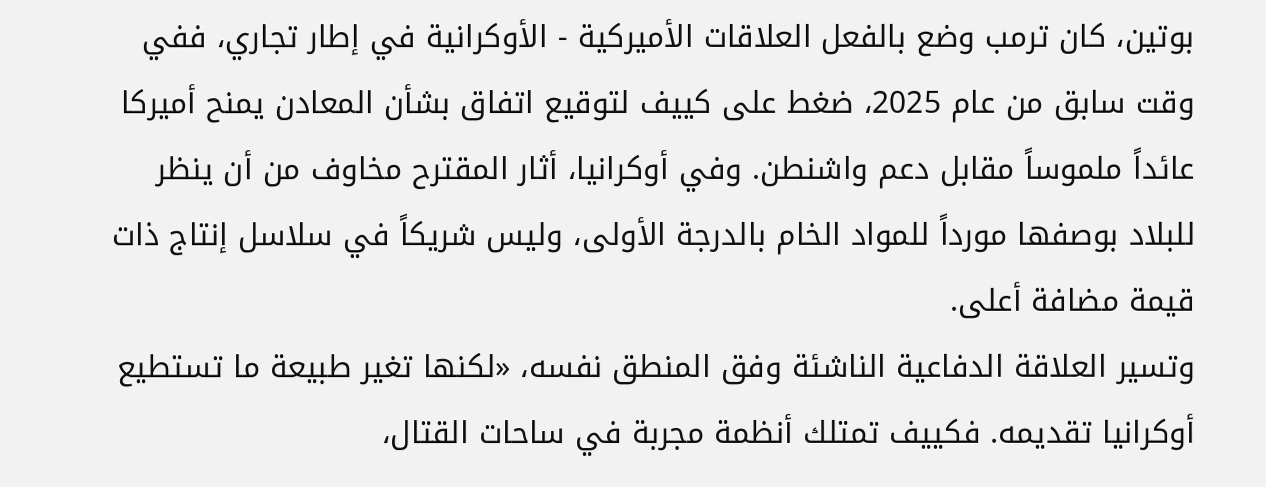بوتين، كان ترمب وضع بالفعل العلاقات الأميركية - الأوكرانية في إطار تجاري، ففي وقت سابق من عام 2025، ضغط على كييف لتوقيع اتفاق بشأن المعادن يمنح أميركا عائداً ملموساً مقابل دعم واشنطن. وفي أوكرانيا، أثار المقترح مخاوف من أن ينظر للبلاد بوصفها مورداً للمواد الخام بالدرجة الأولى، وليس شريكاً في سلاسل إنتاج ذات قيمة مضافة أعلى.
وتسير العلاقة الدفاعية الناشئة وفق المنطق نفسه، «لكنها تغير طبيعة ما تستطيع أوكرانيا تقديمه. فكييف تمتلك أنظمة مجربة في ساحات القتال،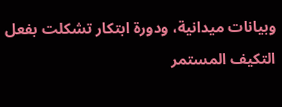وبيانات ميدانية، ودورة ابتكار تشكلت بفعل التكيف المستمر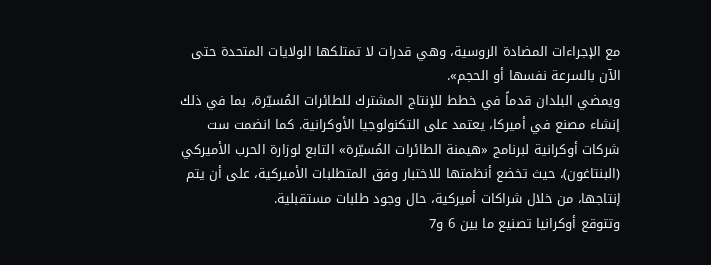مع الإجراءات المضادة الروسية، وهي قدرات لا تمتلكها الولايات المتحدة حتى الآن بالسرعة نفسها أو الحجم».
ويمضي البلدان قدماً في خطط للإنتاج المشترك للطائرات المُسيّرة، بما في ذلك إنشاء مصنع في أميركا، يعتمد على التكنولوجيا الأوكرانية. كما انضمت ست شركات أوكرانية لبرنامج «هيمنة الطائرات المُسيّرة» التابع لوزارة الحرب الأميركي (البنتاغون)، حيث تخضع أنظمتها للاختبار وفق المتطلبات الأميركية، على أن يتم إنتاجها، من خلال شراكات أميركية، حال وجود طلبات مستقبلية.
وتتوقع أوكرانيا تصنيع ما بين 6 و7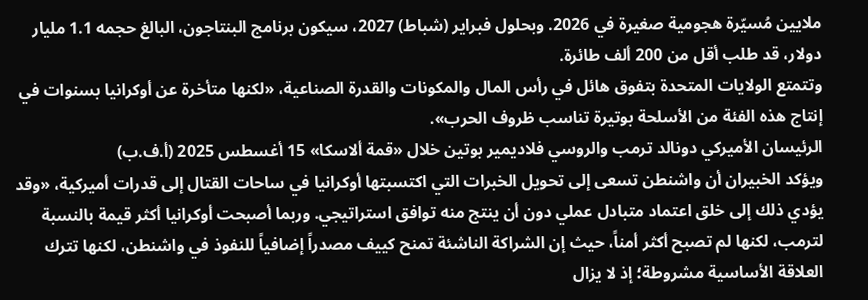ملايين مُسيّرة هجومية صغيرة في 2026. وبحلول فبراير (شباط) 2027، سيكون برنامج البنتاجون، البالغ حجمه 1.1 مليار دولار، قد طلب أقل من 200 ألف طائرة.
وتتمتع الولايات المتحدة بتفوق هائل في رأس المال والمكونات والقدرة الصناعية، «لكنها متأخرة عن أوكرانيا بسنوات في إنتاج هذه الفئة من الأسلحة بوتيرة تناسب ظروف الحرب».
الرئيسان الأميركي دونالد ترمب والروسي فلاديمير بوتين خلال «قمة ألاسكا» 15 أغسطس 2025 (أ.ف.ب)
ويؤكد الخبيران أن واشنطن تسعى إلى تحويل الخبرات التي اكتسبتها أوكرانيا في ساحات القتال إلى قدرات أميركية، «وقد يؤدي ذلك إلى خلق اعتماد متبادل عملي دون أن ينتج منه توافق استراتيجي. وربما أصبحت أوكرانيا أكثر قيمة بالنسبة لترمب، لكنها لم تصبح أكثر أمناً، حيث إن الشراكة الناشئة تمنح كييف مصدراً إضافياً للنفوذ في واشنطن، لكنها تترك العلاقة الأساسية مشروطة؛ إذ لا يزال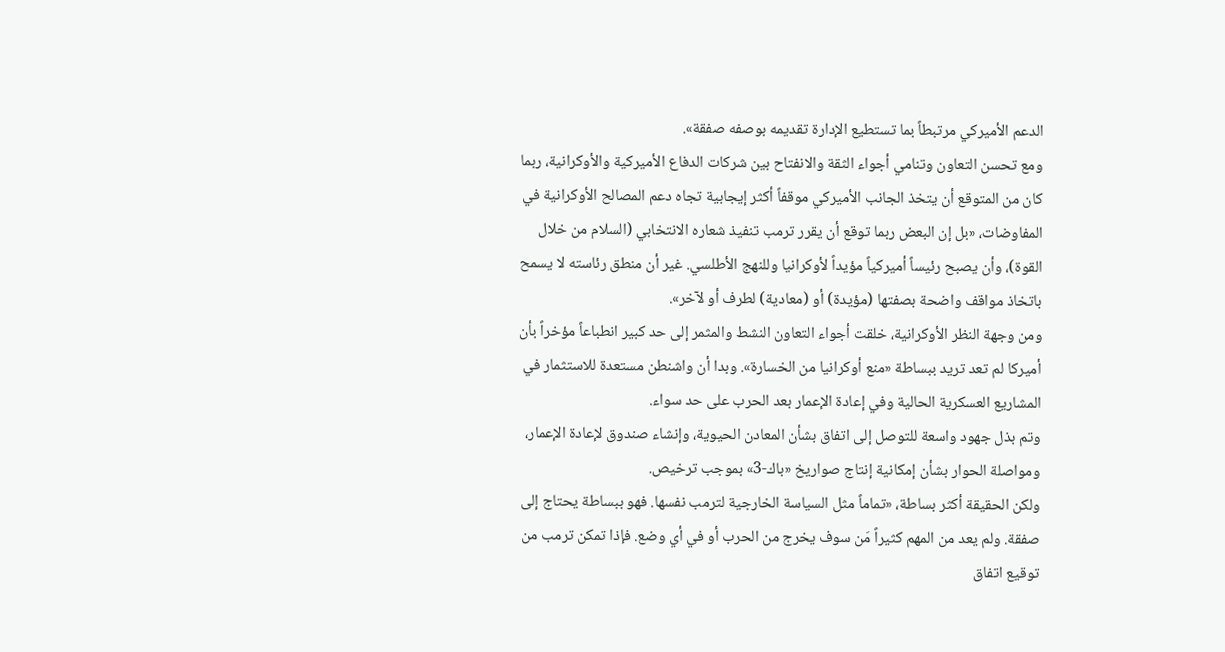الدعم الأميركي مرتبطاً بما تستطيع الإدارة تقديمه بوصفه صفقة».
ومع تحسن التعاون وتنامي أجواء الثقة والانفتاح بين شركات الدفاع الأميركية والأوكرانية، ربما كان من المتوقع أن يتخذ الجانب الأميركي موقفاً أكثر إيجابية تجاه دعم المصالح الأوكرانية في المفاوضات، «بل إن البعض ربما توقع أن يقرر ترمب تنفيذ شعاره الانتخابي (السلام من خلال القوة)، وأن يصبح رئيساً أميركياً مؤيداً لأوكرانيا وللنهج الأطلسي. غير أن منطق رئاسته لا يسمح باتخاذ مواقف واضحة بصفتها (مؤيدة) أو (معادية) لطرف أو لآخر».
ومن وجهة النظر الأوكرانية، خلقت أجواء التعاون النشط والمثمر إلى حد كبير انطباعاً مؤخراً بأن أميركا لم تعد تريد ببساطة «منع أوكرانيا من الخسارة». وبدا أن واشنطن مستعدة للاستثمار في المشاريع العسكرية الحالية وفي إعادة الإعمار بعد الحرب على حد سواء.
وتم بذل جهود واسعة للتوصل إلى اتفاق بشأن المعادن الحيوية، وإنشاء صندوق لإعادة الإعمار، ومواصلة الحوار بشأن إمكانية إنتاج صواريخ «باك-3» بموجب ترخيص.
ولكن الحقيقة أكثر بساطة، «تماماً مثل السياسة الخارجية لترمب نفسها. فهو ببساطة يحتاج إلى صفقة. ولم يعد من المهم كثيراً مَن سوف يخرج من الحرب أو في أي وضع. فإذا تمكن ترمب من توقيع اتفاق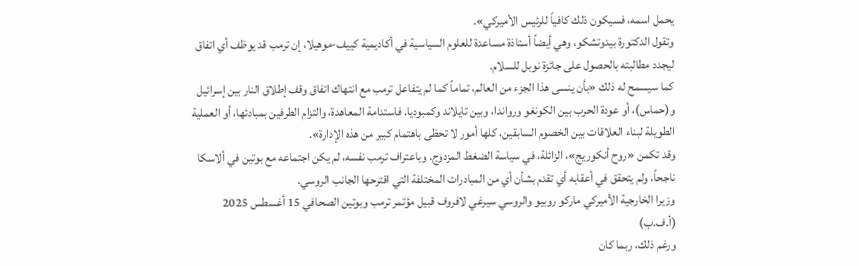يحمل اسمه، فسيكون ذلك كافياً للرئيس الأميركي».
وتقول الدكتورة بيدوتشكو، وهي أيضاً أستاذة مساعدة للعلوم السياسية في أكاديمية كييف-موهيلا، إن ترمب قد يوظف أي اتفاق ليجدد مطالبته بالحصول على جائزة نوبل للسلام.
كما سيسمح له ذلك «بأن ينسى هذا الجزء من العالم، تماماً كما لم يتفاعل ترمب مع انتهاك اتفاق وقف إطلاق النار بين إسرائيل و(حماس)، أو عودة الحرب بين الكونغو ورواندا، وبين تايلاند وكمبوديا. فاستدامة المعاهدة، والتزام الطرفين بمبادئها، أو العملية الطويلة لبناء العلاقات بين الخصوم السابقين، كلها أمور لا تحظى باهتمام كبير من هذه الإدارة».
وقد تكمن «روح أنكوريج»، الزائلة، في سياسة الضغط المزدوج. وباعتراف ترمب نفسه، لم يكن اجتماعه مع بوتين في ألاسكا ناجحاً، ولم يتحقق في أعقابه أي تقدم بشأن أي من المبادرات المختلفة التي اقترحها الجانب الروسي.
وزيرا الخارجية الأميركي ماركو روبيو والروسي سيرغي لافروف قبيل مؤتمر ترمب وبوتين الصحافي 15 أغسطس 2025 (أ.ف.ب)
ورغم ذلك، ربما كان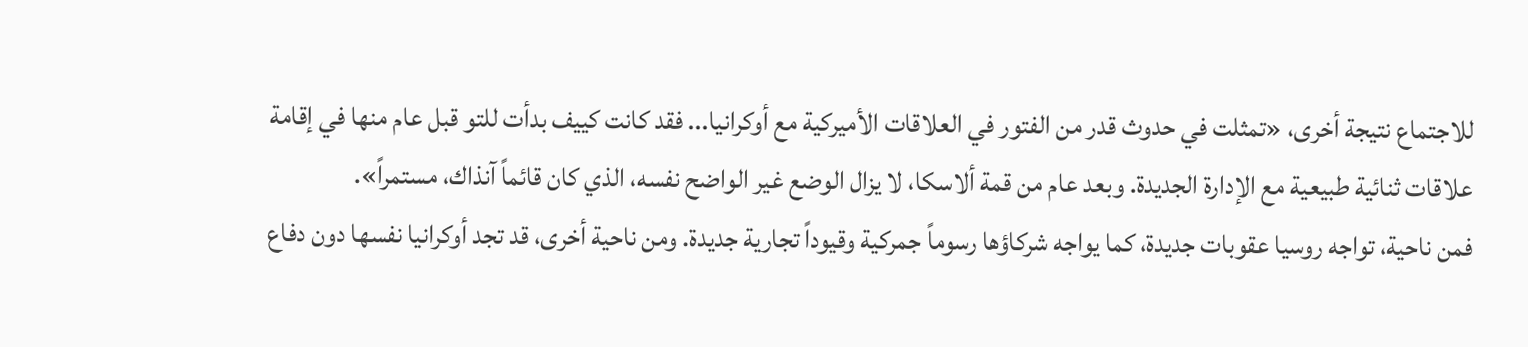للاجتماع نتيجة أخرى، «تمثلت في حدوث قدر من الفتور في العلاقات الأميركية مع أوكرانيا... فقد كانت كييف بدأت للتو قبل عام منها في إقامة علاقات ثنائية طبيعية مع الإدارة الجديدة. وبعد عام من قمة ألاسكا، لا يزال الوضع غير الواضح نفسه، الذي كان قائماً آنذاك، مستمراً».
فمن ناحية، تواجه روسيا عقوبات جديدة، كما يواجه شركاؤها رسوماً جمركية وقيوداً تجارية جديدة. ومن ناحية أخرى، قد تجد أوكرانيا نفسها دون دفاع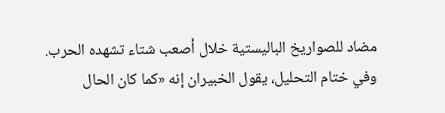مضاد للصواريخ الباليستية خلال أصعب شتاء تشهده الحرب.
وفي ختام التحليل، يقول الخبيران إنه «كما كان الحال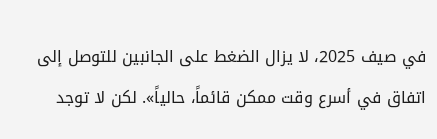في صيف 2025، لا يزال الضغط على الجانبين للتوصل إلى اتفاق في أسرع وقت ممكن قائماً، حالياً». لكن لا توجد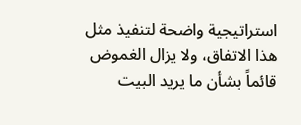استراتيجية واضحة لتنفيذ مثل هذا الاتفاق، ولا يزال الغموض قائماً بشأن ما يريد البيت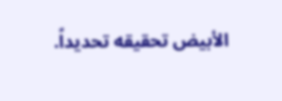الأبيض تحقيقه تحديداً.